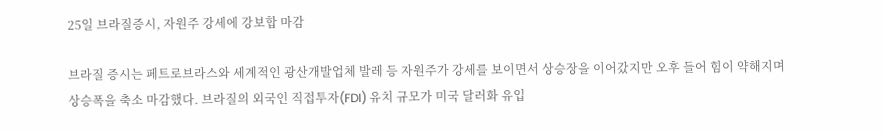25일 브라질증시, 자원주 강세에 강보합 마감

브라질 증시는 페트로브라스와 세계적인 광산개발업체 발레 등 자원주가 강세를 보이면서 상승장을 이어갔지만 오후 들어 힘이 약해지며 상승폭을 축소 마감했다. 브라질의 외국인 직접투자(FDI) 유치 규모가 미국 달러화 유입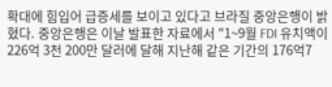확대에 힘입어 급증세를 보이고 있다고 브라질 중앙은행이 밝혔다. 중앙은행은 이날 발표한 자료에서 "1~9월 FDI 유치액이 226억 3천 200만 달러에 달해 지난해 같은 기간의 176억7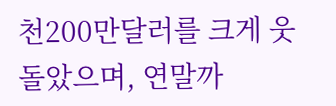천200만달러를 크게 웃돌았으며, 연말까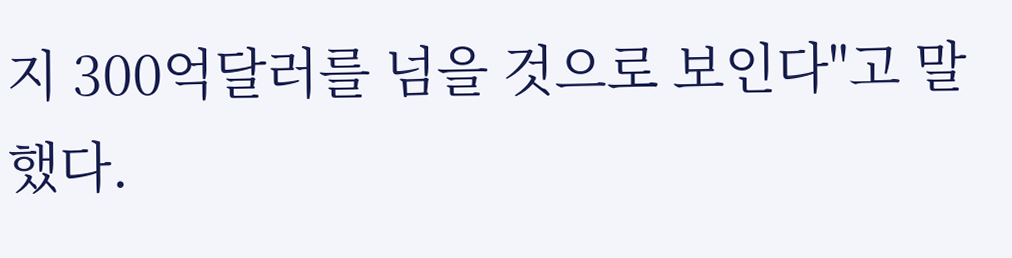지 300억달러를 넘을 것으로 보인다"고 말했다.